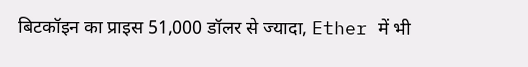बिटकॉइन का प्राइस 51,000 डॉलर से ज्यादा, Ether में भी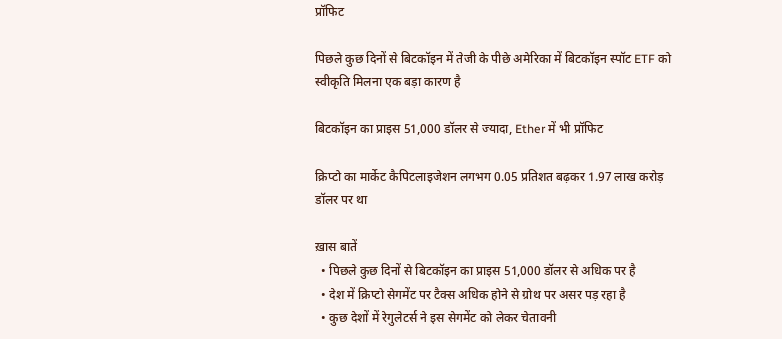प्रॉफिट

पिछले कुछ दिनों से बिटकॉइन में तेजी के पीछे अमेरिका में बिटकॉइन स्पॉट ETF को स्वीकृति मिलना एक बड़ा कारण है

बिटकॉइन का प्राइस 51,000 डॉलर से ज्यादा, Ether में भी प्रॉफिट

क्रिप्टो का मार्केट कैपिटलाइजेशन लगभग 0.05 प्रतिशत बढ़कर 1.97 लाख करोड़ डॉलर पर था

ख़ास बातें
  • पिछले कुछ दिनों से बिटकॉइन का प्राइस 51,000 डॉलर से अधिक पर है
  • देश में क्रिप्टो सेगमेंट पर टैक्स अधिक होने से ग्रोथ पर असर पड़ रहा है
  • कुछ देशों में रेगुलेटर्स ने इस सेगमेंट को लेकर चेतावनी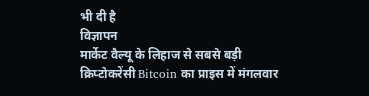भी दी है
विज्ञापन
मार्केट वैल्यू के लिहाज से सबसे बड़ी क्रिप्टोकरेंसी Bitcoin का प्राइस में मंगलवार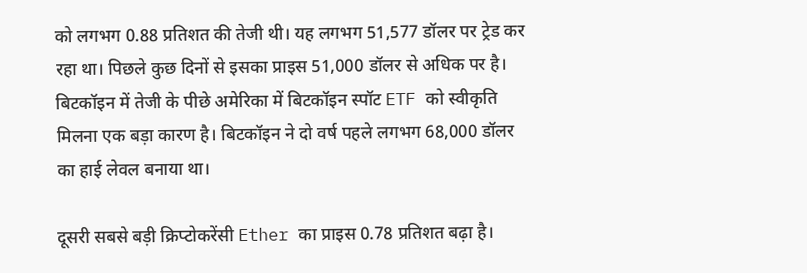को लगभग 0.88 प्रतिशत की तेजी थी। यह लगभग 51,577 डॉलर पर ट्रेड कर रहा था। पिछले कुछ दिनों से इसका प्राइस 51,000 डॉलर से अधिक पर है। बिटकॉइन में तेजी के पीछे अमेरिका में बिटकॉइन स्पॉट ETF को स्वीकृति मिलना एक बड़ा कारण है। बिटकॉइन ने दो वर्ष पहले लगभग 68,000 डॉलर का हाई लेवल बनाया था।

दूसरी सबसे बड़ी क्रिप्टोकरेंसी Ether का प्राइस 0.78 प्रतिशत बढ़ा है।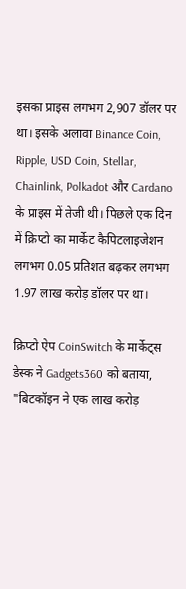इसका प्राइस लगभग 2,907 डॉलर पर था। इसके अलावा Binance Coin, Ripple, USD Coin, Stellar, Chainlink, Polkadot और Cardano के प्राइस में तेजी थी। पिछले एक दिन में क्रिप्टो का मार्केट कैपिटलाइजेशन लगभग 0.05 प्रतिशत बढ़कर लगभग 1.97 लाख करोड़ डॉलर पर था।

क्रिप्टो ऐप CoinSwitch के मार्केट्स डेस्क ने Gadgets360 को बताया, "बिटकॉइन ने एक लाख करोड़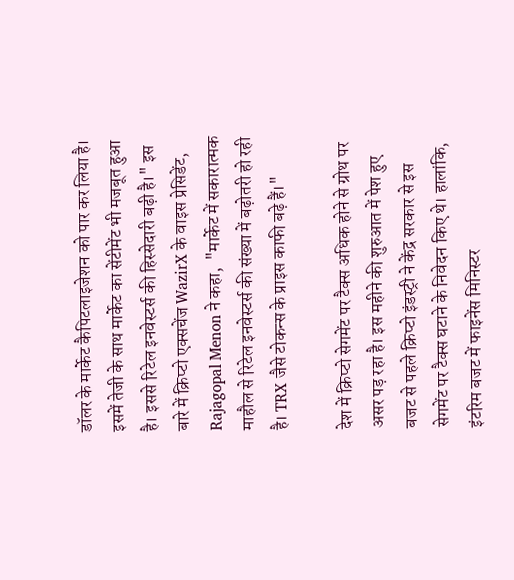डॉलर के मार्केट कैपिटलाइजेशन को पार कर लिया है। इसमें तेजी के साथ मार्केट का सेंटीमेंट भी मजबूत हुआ है। इससे रिटेल इनवेस्टर्स की हिस्सेदारी बढ़ी है।" इस बारे में क्रिप्टो एक्सचेंज WazirX के वाइस प्रेसिडेंट, Rajagopal Menon ने कहा,  "मार्केट में सकारात्मक माहौल से रिटेल इनवेस्टर्स की संख्या में बढ़ोतरी हो रही है। TRX जैसे टोकन्स के प्राइस काफी बढ़े हैं।"

देश में क्रिप्टो सेगमेंट पर टैक्स अधिक होने से ग्रोथ पर असर पड़ रहा है। इस महीने की शुरुआत में पेश हुए बजट से पहले क्रिप्टो इंडस्ट्री ने केंद्र सरकार से इस सेगमेंट पर टैक्स घटाने के निवेदन किए थे। हालांकि, इंटरिम बजट में फाइनेंस मिनिस्टर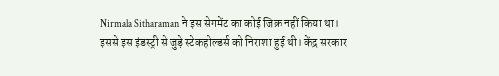Nirmala Sitharaman ने इस सेगमेंट का कोई जिक्र नहीं किया था। इससे इस इंडस्ट्री से जुड़े स्टेकहोल्डर्स को निराशा हुई थी। केंद्र सरकार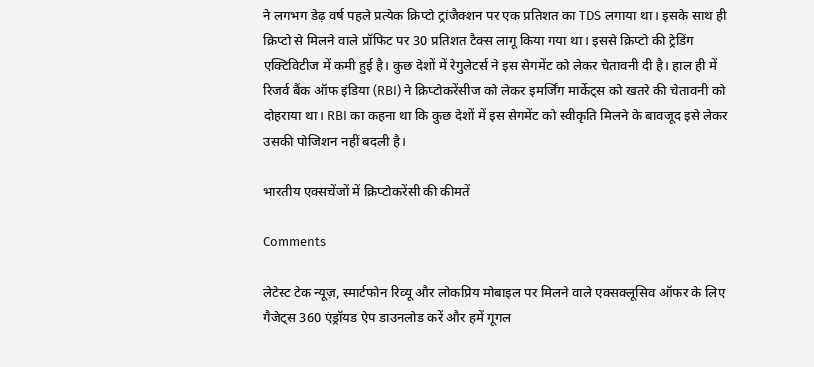ने लगभग डेढ़ वर्ष पहले प्रत्येक क्रिप्टो ट्रांजैक्शन पर एक प्रतिशत का TDS लगाया था। इसके साथ ही क्रिप्टो से मिलने वाले प्रॉफिट पर 30 प्रतिशत टैक्स लागू किया गया था। इससे क्रिप्टो की ट्रेडिंग एक्टिविटीज में कमी हुई है। कुछ देशों में रेगुलेटर्स ने इस सेगमेंट को लेकर चेतावनी दी है। हाल ही में  रिजर्व बैंक ऑफ इंडिया (RBI) ने क्रिप्टोकरेंसीज को लेकर इमर्जिंग मार्केट्स को खतरे की चेतावनी को दोहराया था। RBI का कहना था कि कुछ देशों में इस सेगमेंट को स्वीकृति मिलने के बावजूद इसे लेकर उसकी पोजिशन नहीं बदली है।

भारतीय एक्सचेंजों में क्रिप्टोकरेंसी की कीमतें

Comments

लेटेस्ट टेक न्यूज़, स्मार्टफोन रिव्यू और लोकप्रिय मोबाइल पर मिलने वाले एक्सक्लूसिव ऑफर के लिए गैजेट्स 360 एंड्रॉयड ऐप डाउनलोड करें और हमें गूगल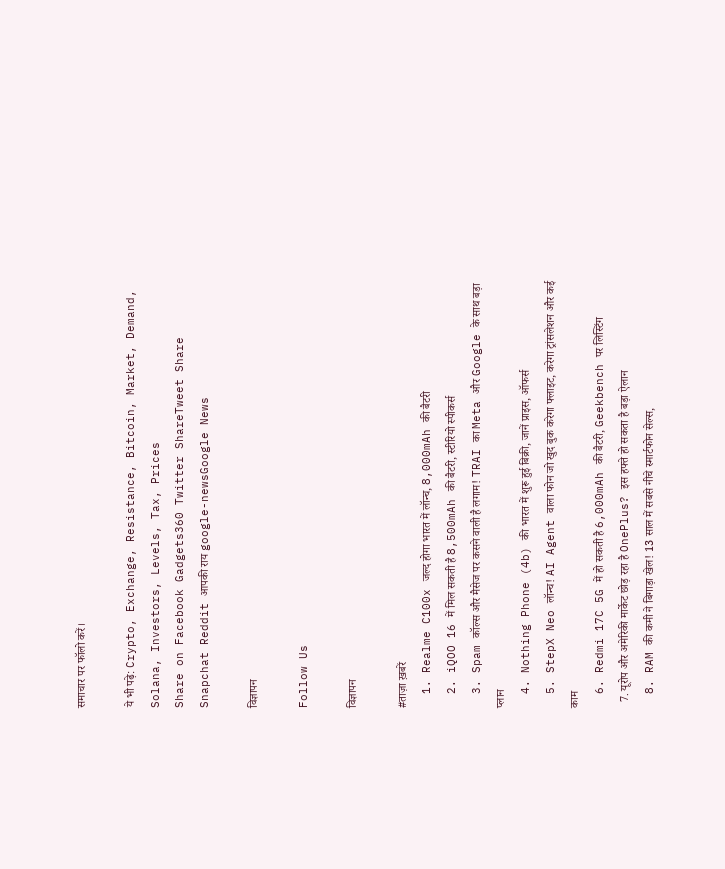समाचार पर फॉलो करें।

ये भी पढ़े: Crypto, Exchange, Resistance, Bitcoin, Market, Demand, Solana, Investors, Levels, Tax, Prices
Share on Facebook Gadgets360 Twitter ShareTweet Share Snapchat Reddit आपकी राय google-newsGoogle News

विज्ञापन

Follow Us

विज्ञापन

#ताज़ा ख़बरें
  1. Realme C100x जल्द होगा भारत में लॉन्च, 8,000mAh की बैटरी
  2. iQOO 16 में मिल सकती है 8,500mAh की बैटरी, स्टीरियो स्पीकर्स
  3. Spam कॉल्स और मैसेज पर कसने वाली है लगाम! TRAI का Meta और Google के साथ बड़ा प्लान
  4. Nothing Phone (4b) की भारत में शुरू हुई बिक्री, जानें प्राइस, ऑफर्स
  5. StepX Neo लॉन्च! AI Agent वाला फोन जो खुद बुक करेगा फ्लाइट, करेगा ट्रांसलेशन और कई काम
  6. Redmi 17C 5G में हो सकती है 6,000mAh की बैटरी, Geekbench पर लिस्टिंग
  7. यूरोप और अमेरिकी मार्केट छोड़ रहा है OnePlus? इस हफ्ते हो सकता है बड़ा ऐलान
  8. RAM की कमी ने बिगाड़ा खेल! 13 साल में सबसे नीचे स्मार्टफोन सेल्स,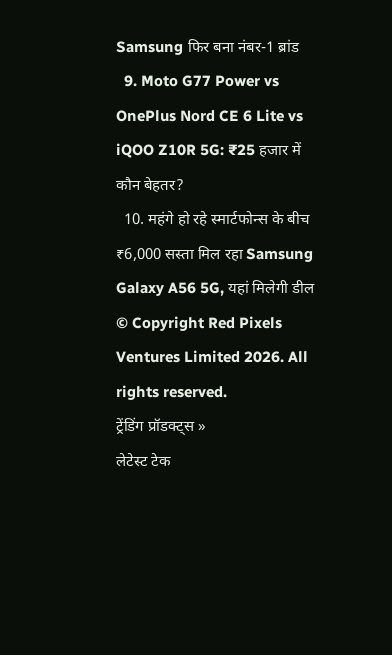Samsung फिर बना नंबर-1 ब्रांड
  9. Moto G77 Power vs OnePlus Nord CE 6 Lite vs iQOO Z10R 5G: ₹25 हजार में कौन बेहतर?
  10. महंगे हो रहे स्मार्टफोन्स के बीच ₹6,000 सस्ता मिल रहा Samsung Galaxy A56 5G, यहां मिलेगी डील
© Copyright Red Pixels Ventures Limited 2026. All rights reserved.
ट्रेंडिंग प्रॉडक्ट्स »
लेटेस्ट टेक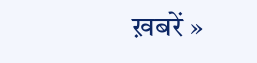ख़बरें »